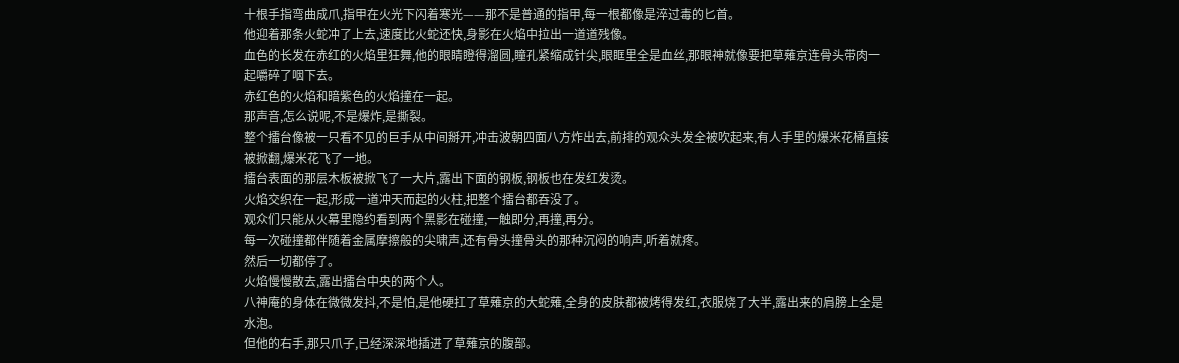十根手指弯曲成爪,指甲在火光下闪着寒光——那不是普通的指甲,每一根都像是淬过毒的匕首。
他迎着那条火蛇冲了上去,速度比火蛇还快,身影在火焰中拉出一道道残像。
血色的长发在赤红的火焰里狂舞,他的眼睛瞪得溜圆,瞳孔紧缩成针尖,眼眶里全是血丝,那眼神就像要把草薙京连骨头带肉一起嚼碎了咽下去。
赤红色的火焰和暗紫色的火焰撞在一起。
那声音,怎么说呢,不是爆炸,是撕裂。
整个擂台像被一只看不见的巨手从中间掰开,冲击波朝四面八方炸出去,前排的观众头发全被吹起来,有人手里的爆米花桶直接被掀翻,爆米花飞了一地。
擂台表面的那层木板被掀飞了一大片,露出下面的钢板,钢板也在发红发烫。
火焰交织在一起,形成一道冲天而起的火柱,把整个擂台都吞没了。
观众们只能从火幕里隐约看到两个黑影在碰撞,一触即分,再撞,再分。
每一次碰撞都伴随着金属摩擦般的尖啸声,还有骨头撞骨头的那种沉闷的响声,听着就疼。
然后一切都停了。
火焰慢慢散去,露出擂台中央的两个人。
八神庵的身体在微微发抖,不是怕,是他硬扛了草薙京的大蛇薙,全身的皮肤都被烤得发红,衣服烧了大半,露出来的肩膀上全是水泡。
但他的右手,那只爪子,已经深深地插进了草薙京的腹部。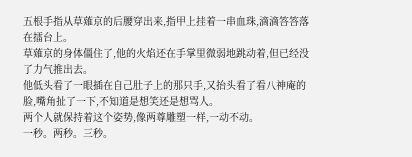五根手指从草薙京的后腰穿出来,指甲上挂着一串血珠,滴滴答答落在擂台上。
草薙京的身体僵住了,他的火焰还在手掌里微弱地跳动着,但已经没了力气推出去。
他低头看了一眼插在自己肚子上的那只手,又抬头看了看八神庵的脸,嘴角扯了一下,不知道是想笑还是想骂人。
两个人就保持着这个姿势,像两尊雕塑一样,一动不动。
一秒。两秒。三秒。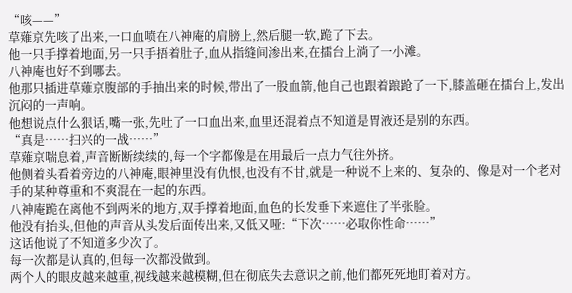“咳——”
草薙京先咳了出来,一口血喷在八神庵的肩膀上,然后腿一软,跪了下去。
他一只手撑着地面,另一只手捂着肚子,血从指缝间渗出来,在擂台上淌了一小滩。
八神庵也好不到哪去。
他那只插进草薙京腹部的手抽出来的时候,带出了一股血箭,他自己也跟着踉跄了一下,膝盖砸在擂台上,发出沉闷的一声响。
他想说点什么狠话,嘴一张,先吐了一口血出来,血里还混着点不知道是胃液还是别的东西。
“真是……扫兴的一战……”
草薙京喘息着,声音断断续续的,每一个字都像是在用最后一点力气往外挤。
他侧着头看着旁边的八神庵,眼神里没有仇恨,也没有不甘,就是一种说不上来的、复杂的、像是对一个老对手的某种尊重和不爽混在一起的东西。
八神庵跪在离他不到两米的地方,双手撑着地面,血色的长发垂下来遮住了半张脸。
他没有抬头,但他的声音从头发后面传出来,又低又哑:“下次……必取你性命……”
这话他说了不知道多少次了。
每一次都是认真的,但每一次都没做到。
两个人的眼皮越来越重,视线越来越模糊,但在彻底失去意识之前,他们都死死地盯着对方。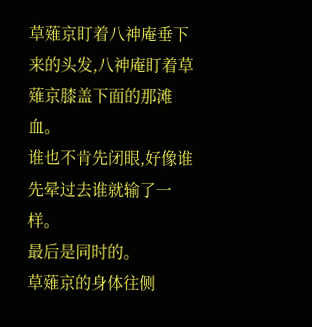草薙京盯着八神庵垂下来的头发,八神庵盯着草薙京膝盖下面的那滩血。
谁也不肯先闭眼,好像谁先晕过去谁就输了一样。
最后是同时的。
草薙京的身体往侧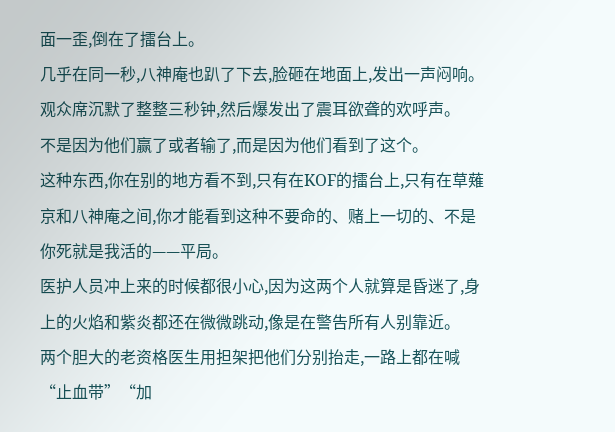面一歪,倒在了擂台上。
几乎在同一秒,八神庵也趴了下去,脸砸在地面上,发出一声闷响。
观众席沉默了整整三秒钟,然后爆发出了震耳欲聋的欢呼声。
不是因为他们赢了或者输了,而是因为他们看到了这个。
这种东西,你在别的地方看不到,只有在KOF的擂台上,只有在草薙京和八神庵之间,你才能看到这种不要命的、赌上一切的、不是你死就是我活的——平局。
医护人员冲上来的时候都很小心,因为这两个人就算是昏迷了,身上的火焰和紫炎都还在微微跳动,像是在警告所有人别靠近。
两个胆大的老资格医生用担架把他们分别抬走,一路上都在喊“止血带”“加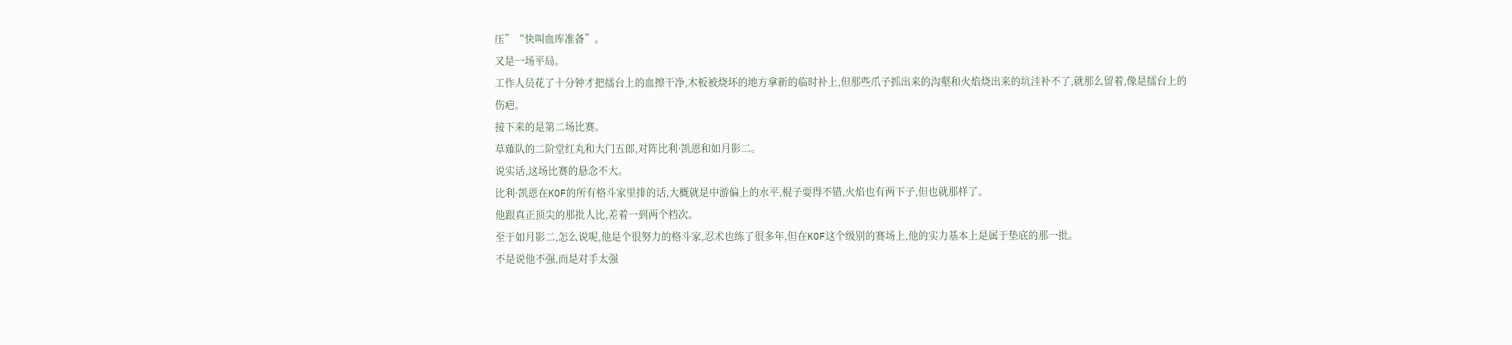压”“快叫血库准备”。
又是一场平局。
工作人员花了十分钟才把擂台上的血擦干净,木板被烧坏的地方拿新的临时补上,但那些爪子抓出来的沟壑和火焰烧出来的坑洼补不了,就那么留着,像是擂台上的伤疤。
接下来的是第二场比赛。
草薙队的二阶堂红丸和大门五郎,对阵比利·凯恩和如月影二。
说实话,这场比赛的悬念不大。
比利·凯恩在KOF的所有格斗家里排的话,大概就是中游偏上的水平,棍子耍得不错,火焰也有两下子,但也就那样了。
他跟真正顶尖的那批人比,差着一到两个档次。
至于如月影二,怎么说呢,他是个很努力的格斗家,忍术也练了很多年,但在KOF这个级别的赛场上,他的实力基本上是属于垫底的那一批。
不是说他不强,而是对手太强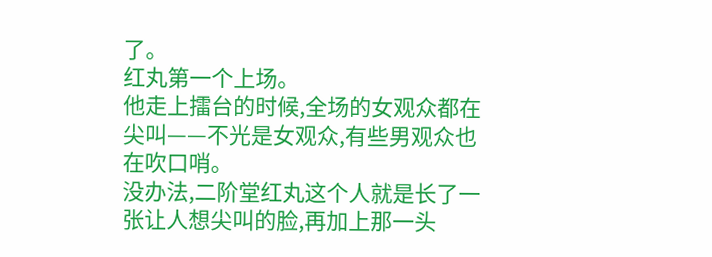了。
红丸第一个上场。
他走上擂台的时候,全场的女观众都在尖叫——不光是女观众,有些男观众也在吹口哨。
没办法,二阶堂红丸这个人就是长了一张让人想尖叫的脸,再加上那一头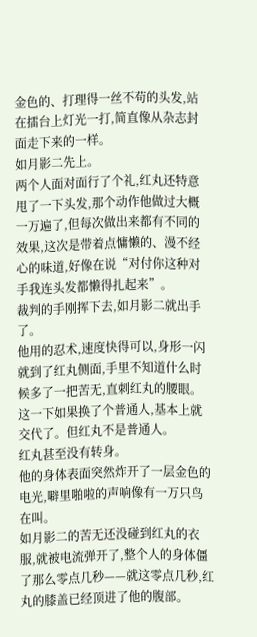金色的、打理得一丝不苟的头发,站在擂台上灯光一打,简直像从杂志封面走下来的一样。
如月影二先上。
两个人面对面行了个礼,红丸还特意甩了一下头发,那个动作他做过大概一万遍了,但每次做出来都有不同的效果,这次是带着点慵懒的、漫不经心的味道,好像在说“对付你这种对手我连头发都懒得扎起来”。
裁判的手刚挥下去,如月影二就出手了。
他用的忍术,速度快得可以,身形一闪就到了红丸侧面,手里不知道什么时候多了一把苦无,直刺红丸的腰眼。
这一下如果换了个普通人,基本上就交代了。但红丸不是普通人。
红丸甚至没有转身。
他的身体表面突然炸开了一层金色的电光,噼里啪啦的声响像有一万只鸟在叫。
如月影二的苦无还没碰到红丸的衣服,就被电流弹开了,整个人的身体僵了那么零点几秒——就这零点几秒,红丸的膝盖已经顶进了他的腹部。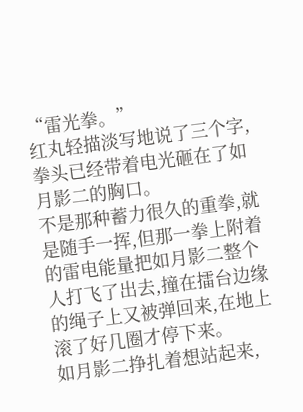“雷光拳。”
红丸轻描淡写地说了三个字,拳头已经带着电光砸在了如月影二的胸口。
不是那种蓄力很久的重拳,就是随手一挥,但那一拳上附着的雷电能量把如月影二整个人打飞了出去,撞在擂台边缘的绳子上又被弹回来,在地上滚了好几圈才停下来。
如月影二挣扎着想站起来,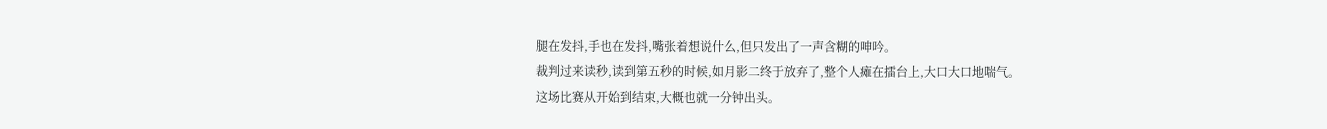腿在发抖,手也在发抖,嘴张着想说什么,但只发出了一声含糊的呻吟。
裁判过来读秒,读到第五秒的时候,如月影二终于放弃了,整个人瘫在擂台上,大口大口地喘气。
这场比赛从开始到结束,大概也就一分钟出头。